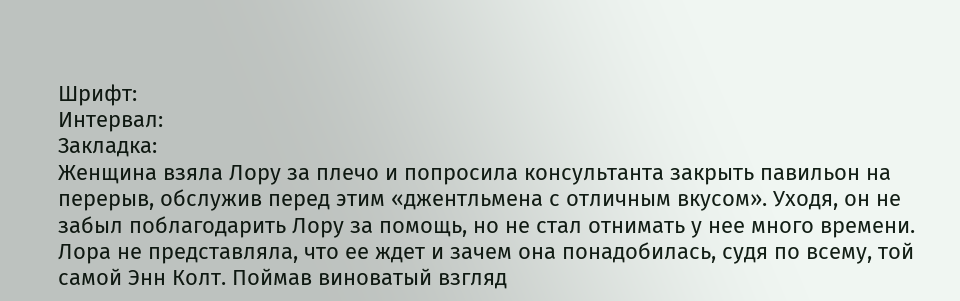Шрифт:
Интервал:
Закладка:
Женщина взяла Лору за плечо и попросила консультанта закрыть павильон на перерыв, обслужив перед этим «джентльмена с отличным вкусом». Уходя, он не забыл поблагодарить Лору за помощь, но не стал отнимать у нее много времени. Лора не представляла, что ее ждет и зачем она понадобилась, судя по всему, той самой Энн Колт. Поймав виноватый взгляд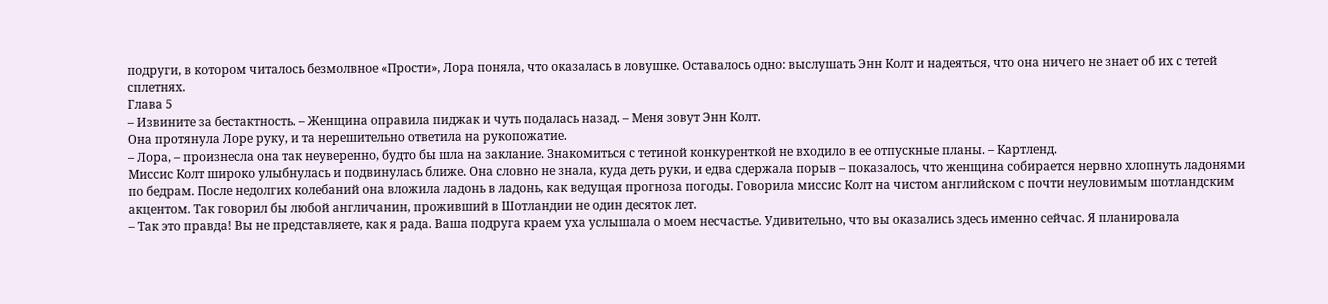подруги, в котором читалось безмолвное «Прости», Лора поняла, что оказалась в ловушке. Оставалось одно: выслушать Энн Колт и надеяться, что она ничего не знает об их с тетей сплетнях.
Глава 5
– Извините за бестактность. – Женщина оправила пиджак и чуть подалась назад. – Меня зовут Энн Колт.
Она протянула Лоре руку, и та нерешительно ответила на рукопожатие.
– Лора, – произнесла она так неуверенно, будто бы шла на заклание. Знакомиться с тетиной конкуренткой не входило в ее отпускные планы. – Картленд.
Миссис Колт широко улыбнулась и подвинулась ближе. Она словно не знала, куда деть руки, и едва сдержала порыв – показалось, что женщина собирается нервно хлопнуть ладонями по бедрам. После недолгих колебаний она вложила ладонь в ладонь, как ведущая прогноза погоды. Говорила миссис Колт на чистом английском с почти неуловимым шотландским акцентом. Так говорил бы любой англичанин, проживший в Шотландии не один десяток лет.
– Так это правда! Вы не представляете, как я рада. Ваша подруга краем уха услышала о моем несчастье. Удивительно, что вы оказались здесь именно сейчас. Я планировала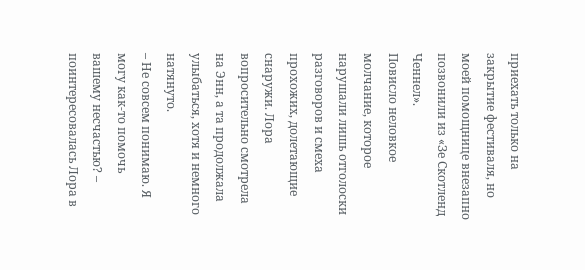приехать только на закрытие фестиваля, но моей помощнице внезапно позвонили из «Зе Скотленд Ченнел».
Повисло неловкое молчание, которое нарушали лишь отголоски разговоров и смеха прохожих, долетающие снаружи. Лора вопросительно смотрела на Энн, а та продолжала улыбаться, хотя и немного натянуто.
– Не совсем понимаю. Я могу как-то помочь вашему несчастью? – поинтересовалась Лора в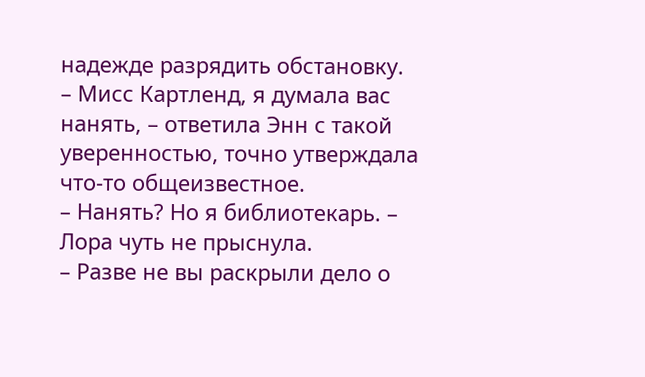надежде разрядить обстановку.
– Мисс Картленд, я думала вас нанять, – ответила Энн с такой уверенностью, точно утверждала что-то общеизвестное.
– Нанять? Но я библиотекарь. – Лора чуть не прыснула.
– Разве не вы раскрыли дело о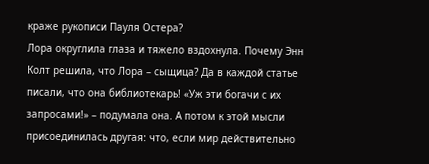краже рукописи Пауля Остера?
Лора округлила глаза и тяжело вздохнула. Почему Энн Колт решила, что Лора – сыщица? Да в каждой статье писали, что она библиотекарь! «Уж эти богачи с их запросами!» – подумала она. А потом к этой мысли присоединилась другая: что, если мир действительно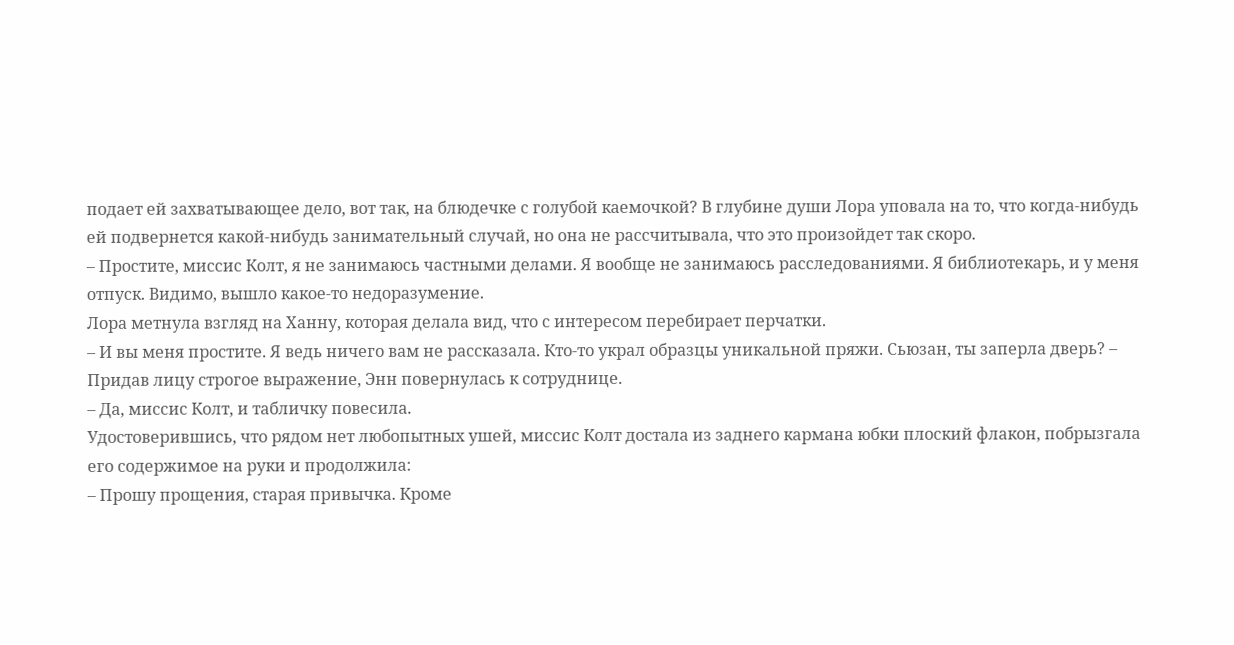подает ей захватывающее дело, вот так, на блюдечке с голубой каемочкой? В глубине души Лора уповала на то, что когда-нибудь ей подвернется какой-нибудь занимательный случай, но она не рассчитывала, что это произойдет так скоро.
– Простите, миссис Колт, я не занимаюсь частными делами. Я вообще не занимаюсь расследованиями. Я библиотекарь, и у меня отпуск. Видимо, вышло какое-то недоразумение.
Лора метнула взгляд на Ханну, которая делала вид, что с интересом перебирает перчатки.
– И вы меня простите. Я ведь ничего вам не рассказала. Кто-то украл образцы уникальной пряжи. Сьюзан, ты заперла дверь? – Придав лицу строгое выражение, Энн повернулась к сотруднице.
– Да, миссис Колт, и табличку повесила.
Удостоверившись, что рядом нет любопытных ушей, миссис Колт достала из заднего кармана юбки плоский флакон, побрызгала его содержимое на руки и продолжила:
– Прошу прощения, старая привычка. Кроме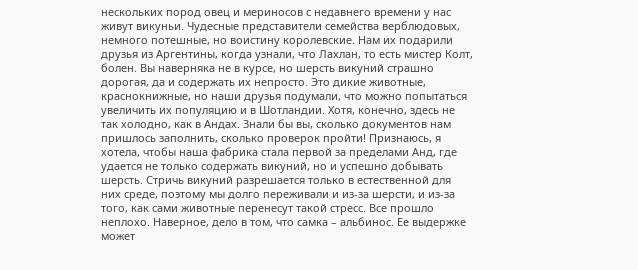нескольких пород овец и мериносов с недавнего времени у нас живут викуньи. Чудесные представители семейства верблюдовых, немного потешные, но воистину королевские. Нам их подарили друзья из Аргентины, когда узнали, что Лахлан, то есть мистер Колт, болен. Вы наверняка не в курсе, но шерсть викуний страшно дорогая, да и содержать их непросто. Это дикие животные, краснокнижные, но наши друзья подумали, что можно попытаться увеличить их популяцию и в Шотландии. Хотя, конечно, здесь не так холодно, как в Андах. Знали бы вы, сколько документов нам пришлось заполнить, сколько проверок пройти! Признаюсь, я хотела, чтобы наша фабрика стала первой за пределами Анд, где удается не только содержать викуний, но и успешно добывать шерсть. Стричь викуний разрешается только в естественной для них среде, поэтому мы долго переживали и из-за шерсти, и из-за того, как сами животные перенесут такой стресс. Все прошло неплохо. Наверное, дело в том, что самка – альбинос. Ее выдержке может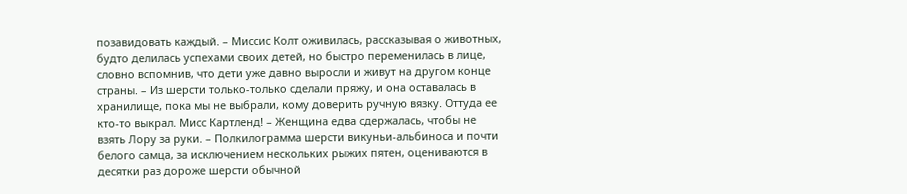позавидовать каждый. – Миссис Колт оживилась, рассказывая о животных, будто делилась успехами своих детей, но быстро переменилась в лице, словно вспомнив, что дети уже давно выросли и живут на другом конце страны. – Из шерсти только-только сделали пряжу, и она оставалась в хранилище, пока мы не выбрали, кому доверить ручную вязку. Оттуда ее кто-то выкрал. Мисс Картленд! – Женщина едва сдержалась, чтобы не взять Лору за руки. – Полкилограмма шерсти викуньи-альбиноса и почти белого самца, за исключением нескольких рыжих пятен, оцениваются в десятки раз дороже шерсти обычной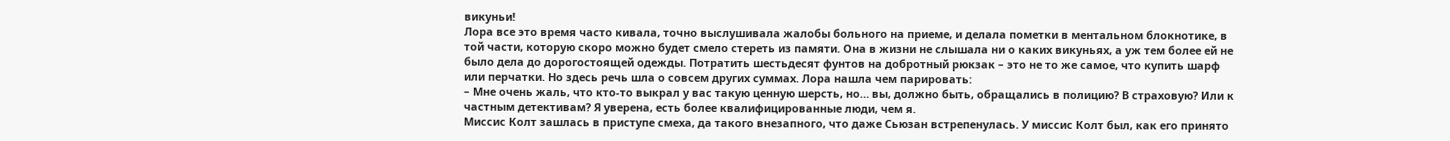викуньи!
Лора все это время часто кивала, точно выслушивала жалобы больного на приеме, и делала пометки в ментальном блокнотике, в той части, которую скоро можно будет смело стереть из памяти. Она в жизни не слышала ни о каких викуньях, а уж тем более ей не было дела до дорогостоящей одежды. Потратить шестьдесят фунтов на добротный рюкзак – это не то же самое, что купить шарф или перчатки. Но здесь речь шла о совсем других суммах. Лора нашла чем парировать:
– Мне очень жаль, что кто-то выкрал у вас такую ценную шерсть, но… вы, должно быть, обращались в полицию? В страховую? Или к частным детективам? Я уверена, есть более квалифицированные люди, чем я.
Миссис Колт зашлась в приступе смеха, да такого внезапного, что даже Сьюзан встрепенулась. У миссис Колт был, как его принято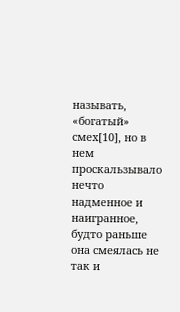называть, «богатый» смех[10], но в нем проскальзывало нечто надменное и наигранное, будто раньше она смеялась не так и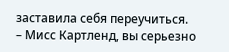заставила себя переучиться.
– Мисс Картленд, вы серьезно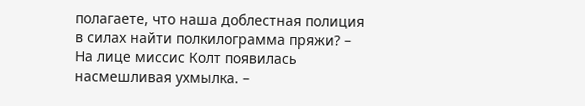полагаете, что наша доблестная полиция в силах найти полкилограмма пряжи? – На лице миссис Колт появилась насмешливая ухмылка. –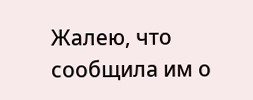Жалею, что сообщила им о